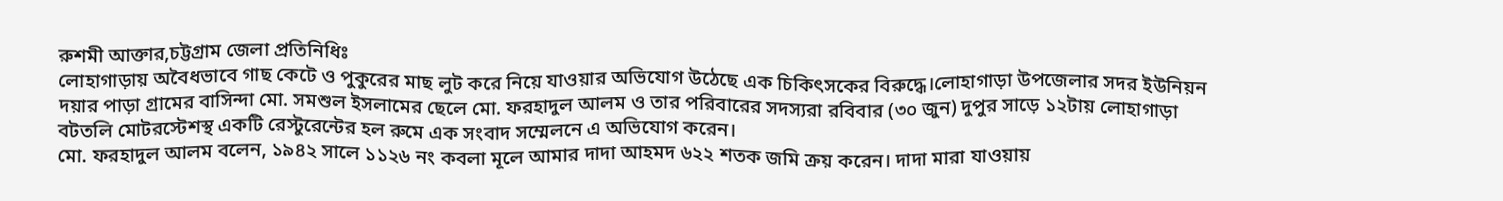রুশমী আক্তার,চট্টগ্রাম জেলা প্রতিনিধিঃ
লোহাগাড়ায় অবৈধভাবে গাছ কেটে ও পুকুরের মাছ লুট করে নিয়ে যাওয়ার অভিযোগ উঠেছে এক চিকিৎসকের বিরুদ্ধে।লোহাগাড়া উপজেলার সদর ইউনিয়ন দয়ার পাড়া গ্রামের বাসিন্দা মো. সমশুল ইসলামের ছেলে মো. ফরহাদুল আলম ও তার পরিবারের সদস্যরা রবিবার (৩০ জুন) দুপুর সাড়ে ১২টায় লোহাগাড়া বটতলি মোটরস্টেশস্থ একটি রেস্টুরেন্টের হল রুমে এক সংবাদ সম্মেলনে এ অভিযোগ করেন।
মো. ফরহাদুল আলম বলেন, ১৯৪২ সালে ১১২৬ নং কবলা মূলে আমার দাদা আহমদ ৬২২ শতক জমি ক্রয় করেন। দাদা মারা যাওয়ায়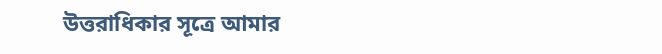উত্তরাধিকার সূত্রে আমার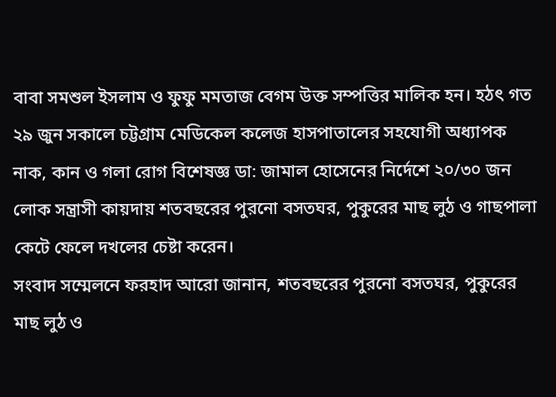বাবা সমশুল ইসলাম ও ফুফু মমতাজ বেগম উক্ত সম্পত্তির মালিক হন। হঠৎ গত ২৯ জুন সকালে চট্টগ্রাম মেডিকেল কলেজ হাসপাতালের সহযোগী অধ্যাপক নাক, কান ও গলা রোগ বিশেষজ্ঞ ডা: জামাল হোসেনের নির্দেশে ২০/৩০ জন লোক সন্ত্রাসী কায়দায় শতবছরের পুরনো বসতঘর, পুকুরের মাছ লুঠ ও গাছপালা কেটে ফেলে দখলের চেষ্টা করেন।
সংবাদ সম্মেলনে ফরহাদ আরো জানান, শতবছরের পুরনো বসতঘর, পুকুরের মাছ লুঠ ও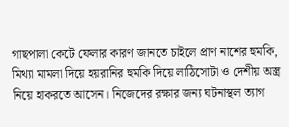গাছপালা কেটে ফেলার কারণ জানতে চাইলে প্রাণ নাশের হুমকি, মিথ্যা মামলা দিয়ে হয়রানির হুমকি দিয়ে লাঠিসোটা ও দেশীয় অস্ত্র নিয়ে হাকরতে আসেন। নিজেদের রক্ষার জন্য ঘটনাস্থল ত্যাগ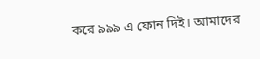করে ৯৯৯ এ ফোন দিই। আমাদের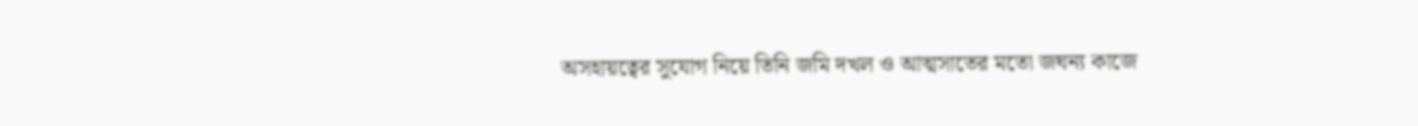অসহায়ত্বের সুযোগ নিয়ে তিনি জমি দখল ও আত্মসাতের মতো জঘন্য কাজে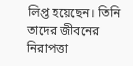লিপ্ত হয়েছেন। তিনি তাদের জীবনের নিরাপত্তা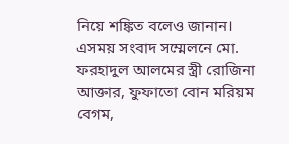নিয়ে শঙ্কিত বলেও জানান।
এসময় সংবাদ সম্মেলনে মো. ফরহাদুল আলমের স্ত্রী রোজিনা আক্তার, ফুফাতো বোন মরিয়ম বেগম,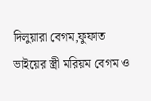দিলুয়ারা বেগম,ফুফাত ভাইয়ের স্ত্রী মরিয়ম বেগম ও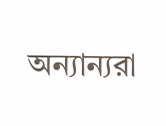অন্যান্যরা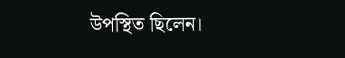উপস্থিত ছিলেন।